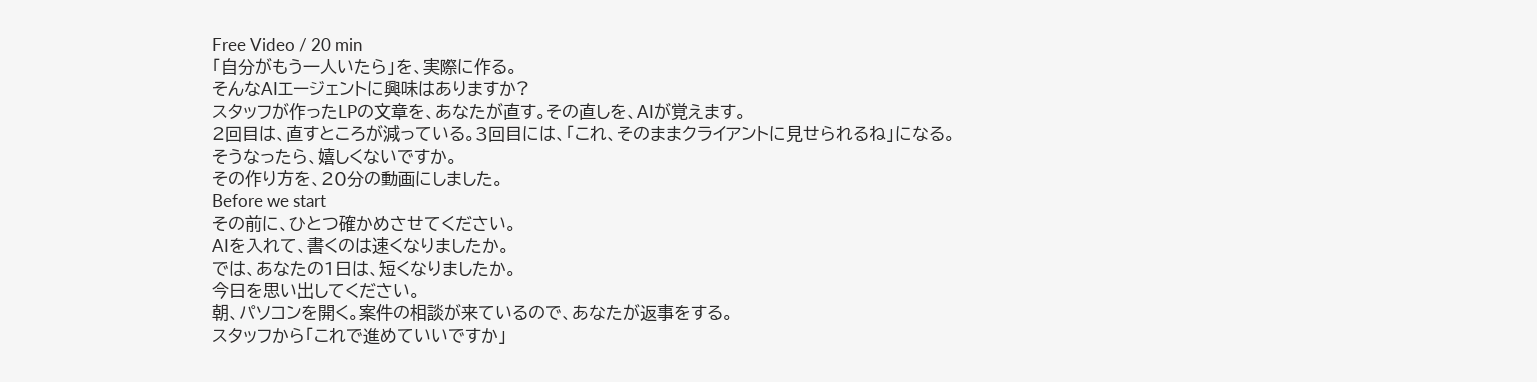Free Video / 20 min
「自分がもう一人いたら」を、実際に作る。
そんなAIエージェントに興味はありますか?
スタッフが作ったLPの文章を、あなたが直す。その直しを、AIが覚えます。
2回目は、直すところが減っている。3回目には、「これ、そのままクライアントに見せられるね」になる。
そうなったら、嬉しくないですか。
その作り方を、20分の動画にしました。
Before we start
その前に、ひとつ確かめさせてください。
AIを入れて、書くのは速くなりましたか。
では、あなたの1日は、短くなりましたか。
今日を思い出してください。
朝、パソコンを開く。案件の相談が来ているので、あなたが返事をする。
スタッフから「これで進めていいですか」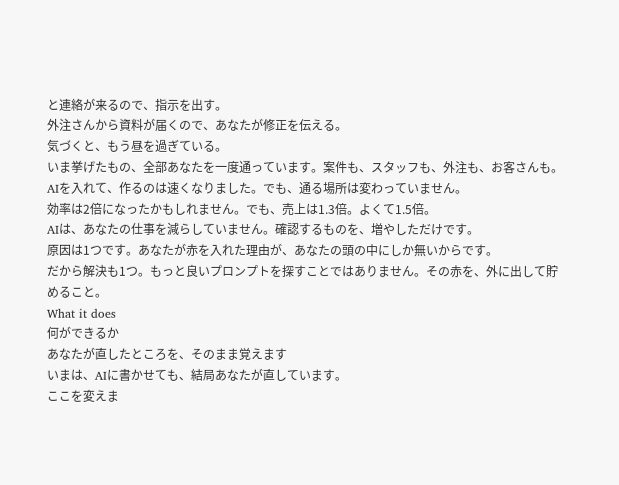と連絡が来るので、指示を出す。
外注さんから資料が届くので、あなたが修正を伝える。
気づくと、もう昼を過ぎている。
いま挙げたもの、全部あなたを一度通っています。案件も、スタッフも、外注も、お客さんも。
AIを入れて、作るのは速くなりました。でも、通る場所は変わっていません。
効率は2倍になったかもしれません。でも、売上は1.3倍。よくて1.5倍。
AIは、あなたの仕事を減らしていません。確認するものを、増やしただけです。
原因は1つです。あなたが赤を入れた理由が、あなたの頭の中にしか無いからです。
だから解決も1つ。もっと良いプロンプトを探すことではありません。その赤を、外に出して貯めること。
What it does
何ができるか
あなたが直したところを、そのまま覚えます
いまは、AIに書かせても、結局あなたが直しています。
ここを変えま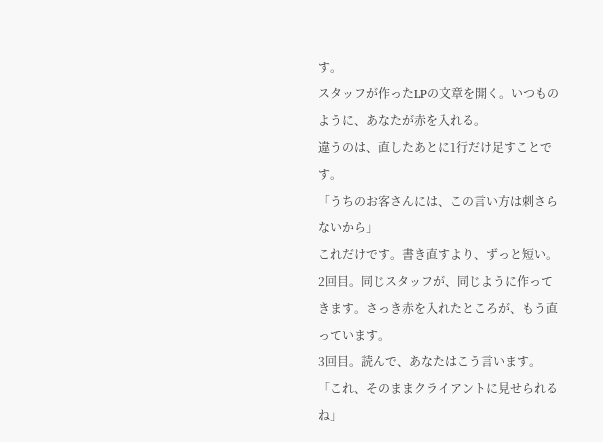す。
スタッフが作ったLPの文章を開く。いつものように、あなたが赤を入れる。
違うのは、直したあとに1行だけ足すことです。
「うちのお客さんには、この言い方は刺さらないから」
これだけです。書き直すより、ずっと短い。
2回目。同じスタッフが、同じように作ってきます。さっき赤を入れたところが、もう直っています。
3回目。読んで、あなたはこう言います。
「これ、そのままクライアントに見せられるね」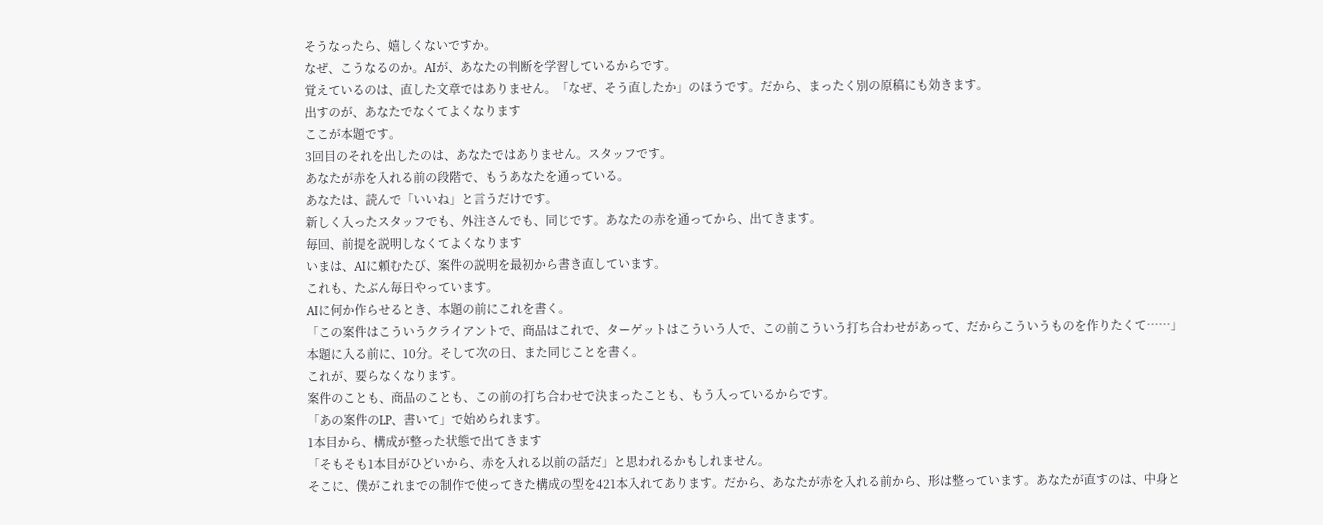そうなったら、嬉しくないですか。
なぜ、こうなるのか。AIが、あなたの判断を学習しているからです。
覚えているのは、直した文章ではありません。「なぜ、そう直したか」のほうです。だから、まったく別の原稿にも効きます。
出すのが、あなたでなくてよくなります
ここが本題です。
3回目のそれを出したのは、あなたではありません。スタッフです。
あなたが赤を入れる前の段階で、もうあなたを通っている。
あなたは、読んで「いいね」と言うだけです。
新しく入ったスタッフでも、外注さんでも、同じです。あなたの赤を通ってから、出てきます。
毎回、前提を説明しなくてよくなります
いまは、AIに頼むたび、案件の説明を最初から書き直しています。
これも、たぶん毎日やっています。
AIに何か作らせるとき、本題の前にこれを書く。
「この案件はこういうクライアントで、商品はこれで、ターゲットはこういう人で、この前こういう打ち合わせがあって、だからこういうものを作りたくて……」
本題に入る前に、10分。そして次の日、また同じことを書く。
これが、要らなくなります。
案件のことも、商品のことも、この前の打ち合わせで決まったことも、もう入っているからです。
「あの案件のLP、書いて」で始められます。
1本目から、構成が整った状態で出てきます
「そもそも1本目がひどいから、赤を入れる以前の話だ」と思われるかもしれません。
そこに、僕がこれまでの制作で使ってきた構成の型を421本入れてあります。だから、あなたが赤を入れる前から、形は整っています。あなたが直すのは、中身と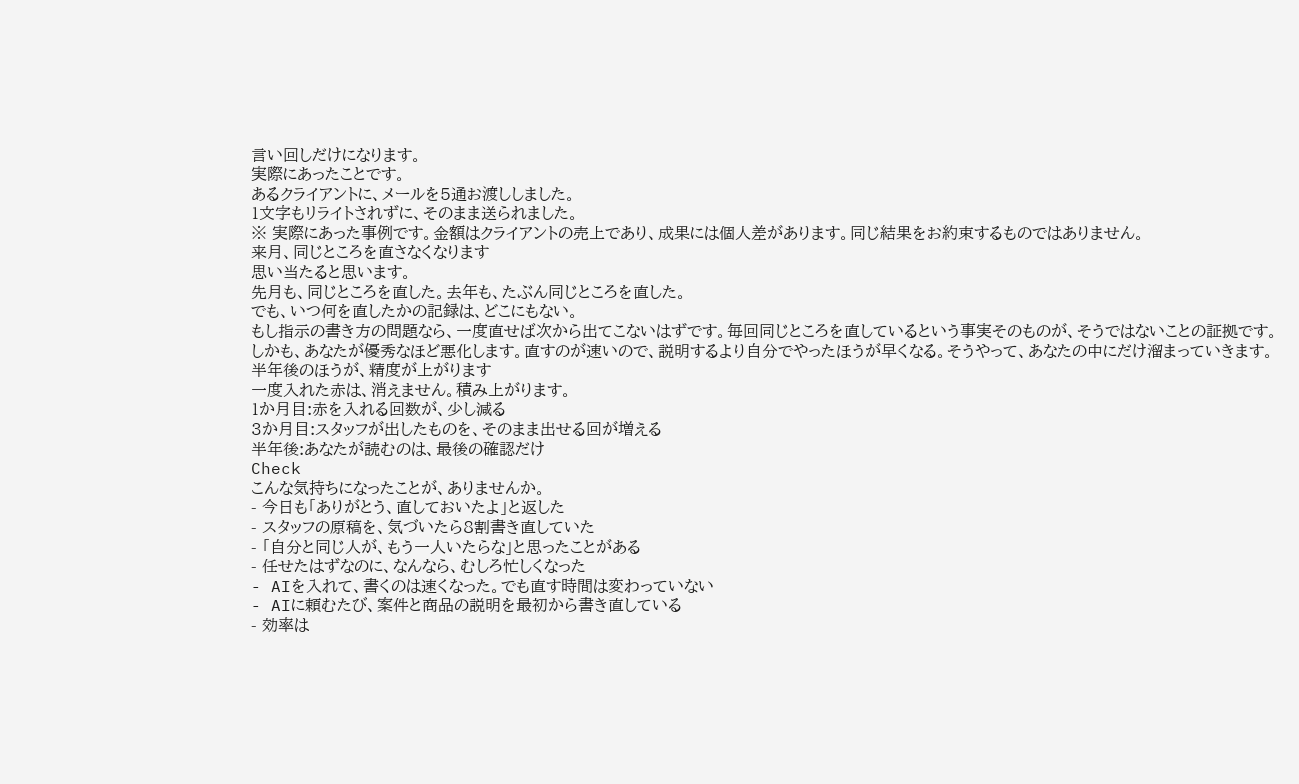言い回しだけになります。
実際にあったことです。
あるクライアントに、メールを5通お渡ししました。
1文字もリライトされずに、そのまま送られました。
※ 実際にあった事例です。金額はクライアントの売上であり、成果には個人差があります。同じ結果をお約束するものではありません。
来月、同じところを直さなくなります
思い当たると思います。
先月も、同じところを直した。去年も、たぶん同じところを直した。
でも、いつ何を直したかの記録は、どこにもない。
もし指示の書き方の問題なら、一度直せば次から出てこないはずです。毎回同じところを直しているという事実そのものが、そうではないことの証拠です。
しかも、あなたが優秀なほど悪化します。直すのが速いので、説明するより自分でやったほうが早くなる。そうやって、あなたの中にだけ溜まっていきます。
半年後のほうが、精度が上がります
一度入れた赤は、消えません。積み上がります。
1か月目:赤を入れる回数が、少し減る
3か月目:スタッフが出したものを、そのまま出せる回が増える
半年後:あなたが読むのは、最後の確認だけ
Check
こんな気持ちになったことが、ありませんか。
- 今日も「ありがとう、直しておいたよ」と返した
- スタッフの原稿を、気づいたら8割書き直していた
- 「自分と同じ人が、もう一人いたらな」と思ったことがある
- 任せたはずなのに、なんなら、むしろ忙しくなった
- AIを入れて、書くのは速くなった。でも直す時間は変わっていない
- AIに頼むたび、案件と商品の説明を最初から書き直している
- 効率は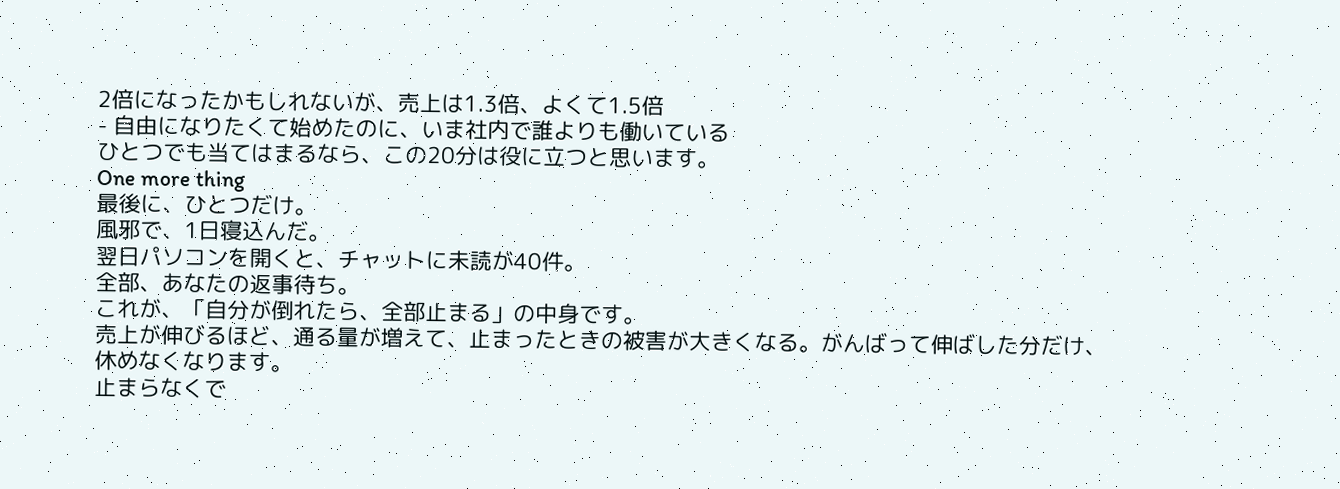2倍になったかもしれないが、売上は1.3倍、よくて1.5倍
- 自由になりたくて始めたのに、いま社内で誰よりも働いている
ひとつでも当てはまるなら、この20分は役に立つと思います。
One more thing
最後に、ひとつだけ。
風邪で、1日寝込んだ。
翌日パソコンを開くと、チャットに未読が40件。
全部、あなたの返事待ち。
これが、「自分が倒れたら、全部止まる」の中身です。
売上が伸びるほど、通る量が増えて、止まったときの被害が大きくなる。がんばって伸ばした分だけ、休めなくなります。
止まらなくで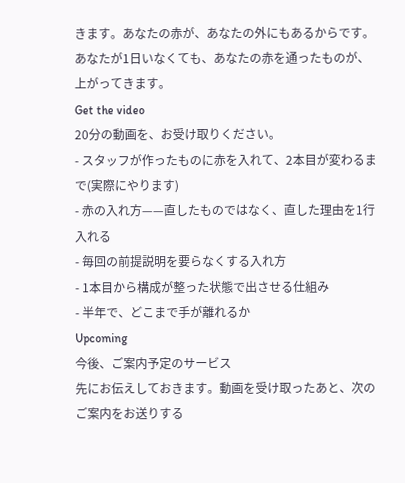きます。あなたの赤が、あなたの外にもあるからです。
あなたが1日いなくても、あなたの赤を通ったものが、上がってきます。
Get the video
20分の動画を、お受け取りください。
- スタッフが作ったものに赤を入れて、2本目が変わるまで(実際にやります)
- 赤の入れ方——直したものではなく、直した理由を1行入れる
- 毎回の前提説明を要らなくする入れ方
- 1本目から構成が整った状態で出させる仕組み
- 半年で、どこまで手が離れるか
Upcoming
今後、ご案内予定のサービス
先にお伝えしておきます。動画を受け取ったあと、次のご案内をお送りする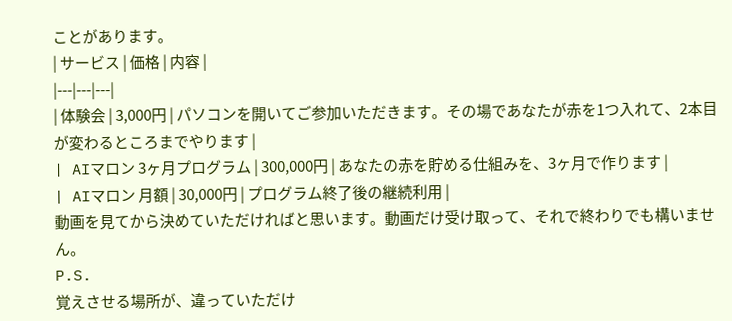ことがあります。
| サービス | 価格 | 内容 |
|---|---|---|
| 体験会 | 3,000円 | パソコンを開いてご参加いただきます。その場であなたが赤を1つ入れて、2本目が変わるところまでやります |
| AIマロン 3ヶ月プログラム | 300,000円 | あなたの赤を貯める仕組みを、3ヶ月で作ります |
| AIマロン 月額 | 30,000円 | プログラム終了後の継続利用 |
動画を見てから決めていただければと思います。動画だけ受け取って、それで終わりでも構いません。
P.S.
覚えさせる場所が、違っていただけ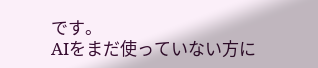です。
AIをまだ使っていない方に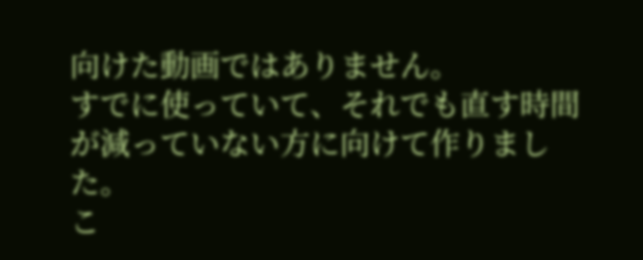向けた動画ではありません。
すでに使っていて、それでも直す時間が減っていない方に向けて作りました。
こ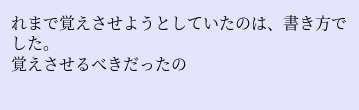れまで覚えさせようとしていたのは、書き方でした。
覚えさせるべきだったの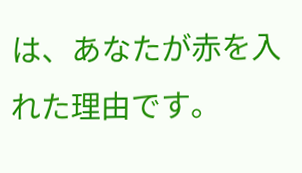は、あなたが赤を入れた理由です。